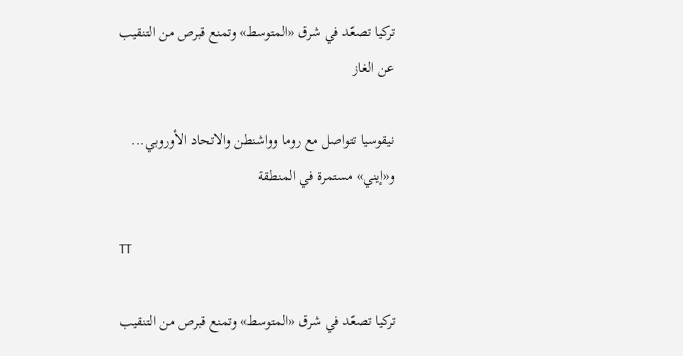تركيا تصعّد في شرق «المتوسط» وتمنع قبرص من التنقيب عن الغاز

نيقوسيا تتواصل مع روما وواشنطن والاتحاد الأوروبي... و«إيني» مستمرة في المنطقة

TT

تركيا تصعّد في شرق «المتوسط» وتمنع قبرص من التنقيب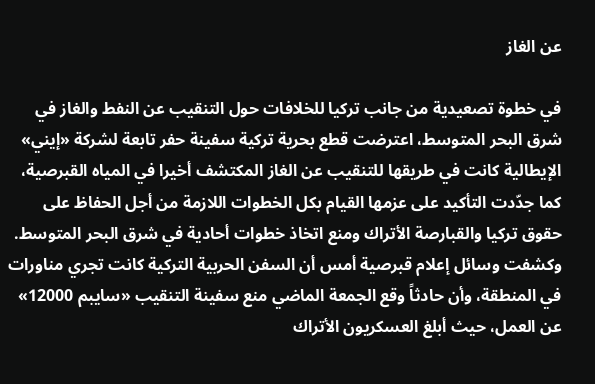عن الغاز

في خطوة تصعيدية من جانب تركيا للخلافات حول التنقيب عن النفط والغاز في شرق البحر المتوسط، اعترضت قطع بحرية تركية سفينة حفر تابعة لشركة «إيني» الإيطالية كانت في طريقها للتنقيب عن الغاز المكتشف أخيرا في المياه القبرصية، كما جدّدت التأكيد على عزمها القيام بكل الخطوات اللازمة من أجل الحفاظ على حقوق تركيا والقبارصة الأتراك ومنع اتخاذ خطوات أحادية في شرق البحر المتوسط.
وكشفت وسائل إعلام قبرصية أمس أن السفن الحربية التركية كانت تجري مناورات في المنطقة، وأن حادثاً وقع الجمعة الماضي منع سفينة التنقيب «سايبم 12000» عن العمل، حيث أبلغ العسكريون الأتراك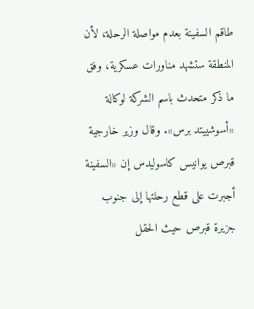طاقم السفينة بعدم مواصلة الرحلة، لأن المنطقة ستشهد مناورات عسكرية، وفق ما ذكر متحدث باسم الشركة لوكالة «أسوشييتد برس». وقال وزير خارجية قبرص يوانيس كاسوليدس إن «السفينة أجبرت على قطع رحلتها إلى جنوب جزيرة قبرص حيث الحقل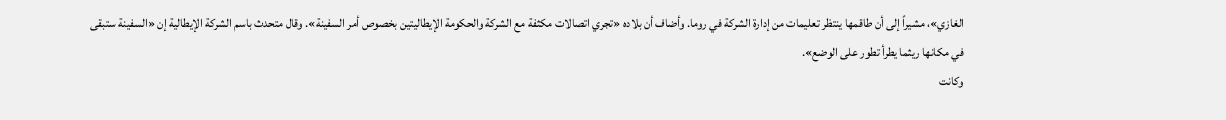الغازي»، مشيراً إلى أن طاقمها ينتظر تعليمات من إدارة الشركة في روما. وأضاف أن بلاده «تجري اتصالات مكثفة مع الشركة والحكومة الإيطاليتين بخصوص أمر السفينة». وقال متحدث باسم الشركة الإيطالية إن «السفينة ستبقى في مكانها ريثما يطرأ تطور على الوضع».
وكانت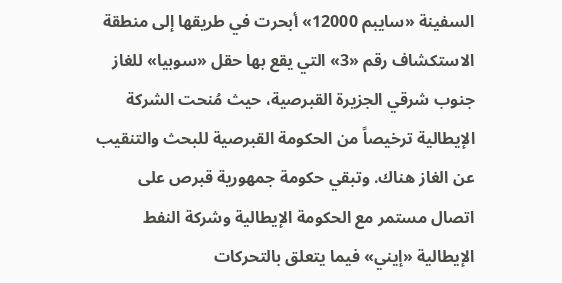السفينة «سايبم 12000» أبحرت في طريقها إلى منطقة الاستكشاف رقم «3» التي يقع بها حقل «سوبيا» للغاز جنوب شرقي الجزيرة القبرصية، حيث مُنحت الشركة الإيطالية ترخيصاً من الحكومة القبرصية للبحث والتنقيب عن الغاز هناك. وتبقي حكومة جمهورية قبرص على اتصال مستمر مع الحكومة الإيطالية وشركة النفط الإيطالية «إيني» فيما يتعلق بالتحركات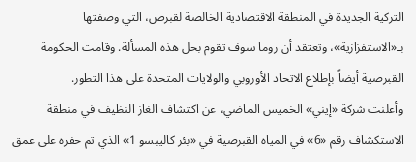التركية الجديدة في المنطقة الاقتصادية الخالصة لقبرص، التي وصفتها بـ«الاستفزازية»، وتعتقد أن روما سوف تقوم بحل هذه المسألة. وقامت الحكومة القبرصية أيضاً بإطلاع الاتحاد الأوروبي والولايات المتحدة على هذا التطور.
وأعلنت شركة «إيني» الخميس الماضي، عن اكتشاف الغاز النظيف في منطقة الاستكشاف رقم «6» في المياه القبرصية في «بئر كاليبسو 1» الذي تم حفره على عمق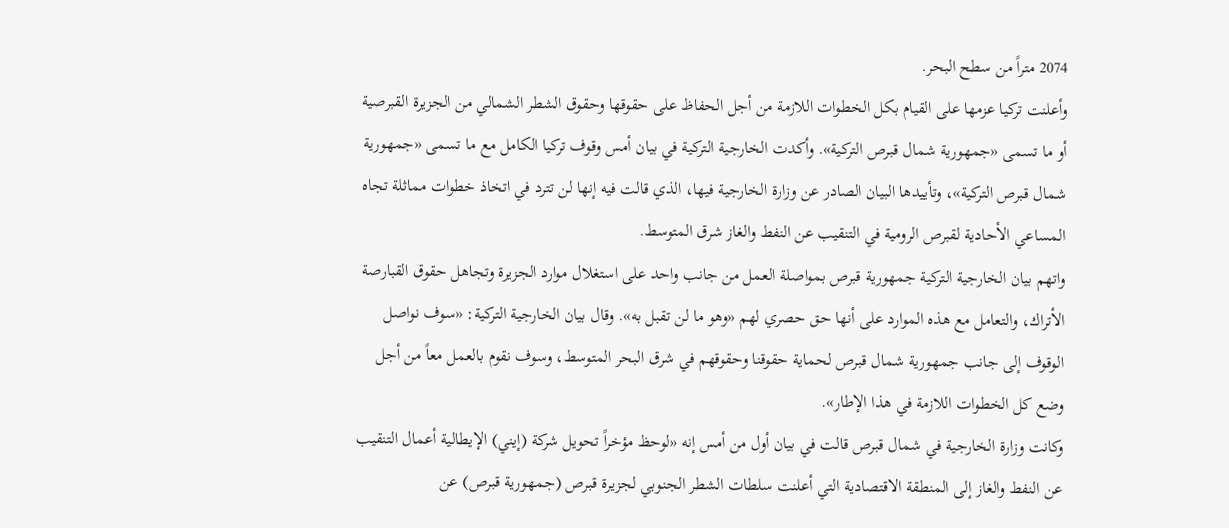2074 متراً من سطح البحر.
وأعلنت تركيا عزمها على القيام بكل الخطوات اللازمة من أجل الحفاظ على حقوقها وحقوق الشطر الشمالي من الجزيرة القبرصية أو ما تسمى «جمهورية شمال قبرص التركية». وأكدت الخارجية التركية في بيان أمس وقوف تركيا الكامل مع ما تسمى «جمهورية شمال قبرص التركية»، وتأييدها البيان الصادر عن وزارة الخارجية فيها، الذي قالت فيه إنها لن تترد في اتخاذ خطوات مماثلة تجاه المساعي الأحادية لقبرص الرومية في التنقيب عن النفط والغاز شرق المتوسط.
واتهم بيان الخارجية التركية جمهورية قبرص بمواصلة العمل من جانب واحد على استغلال موارد الجزيرة وتجاهل حقوق القبارصة الأتراك، والتعامل مع هذه الموارد على أنها حق حصري لهم «وهو ما لن تقبل به». وقال بيان الخارجية التركية: «سوف نواصل الوقوف إلى جانب جمهورية شمال قبرص لحماية حقوقنا وحقوقهم في شرق البحر المتوسط، وسوف نقوم بالعمل معاً من أجل وضع كل الخطوات اللازمة في هذا الإطار».
وكانت وزارة الخارجية في شمال قبرص قالت في بيان أول من أمس إنه «لوحظ مؤخراً تحويل شركة (إيني) الإيطالية أعمال التنقيب عن النفط والغاز إلى المنطقة الاقتصادية التي أعلنت سلطات الشطر الجنوبي لجزيرة قبرص (جمهورية قبرص) عن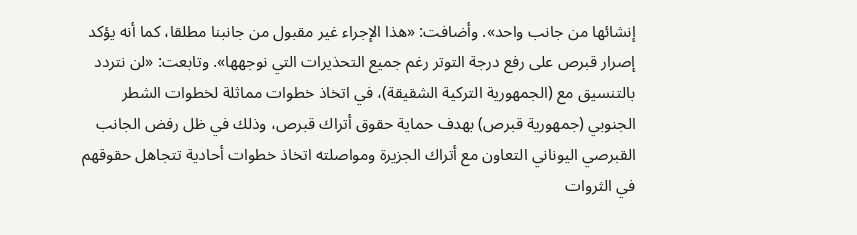إنشائها من جانب واحد». وأضافت: «هذا الإجراء غير مقبول من جانبنا مطلقا، كما أنه يؤكد إصرار قبرص على رفع درجة التوتر رغم جميع التحذيرات التي نوجهها». وتابعت: «لن نتردد بالتنسيق مع (الجمهورية التركية الشقيقة)، في اتخاذ خطوات مماثلة لخطوات الشطر الجنوبي (جمهورية قبرص) بهدف حماية حقوق أتراك قبرص، وذلك في ظل رفض الجانب القبرصي اليوناني التعاون مع أتراك الجزيرة ومواصلته اتخاذ خطوات أحادية تتجاهل حقوقهم في الثروات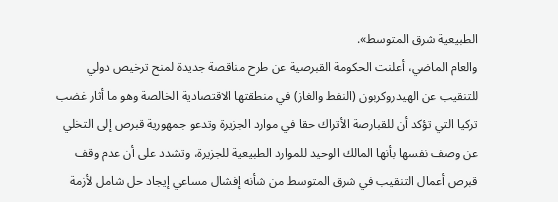الطبيعية شرق المتوسط».
والعام الماضي، أعلنت الحكومة القبرصية عن طرح مناقصة جديدة لمنح ترخيص دولي للتنقيب عن الهيدروكربون (النفط والغاز) في منطقتها الاقتصادية الخالصة وهو ما أثار غضب تركيا التي تؤكد أن للقبارصة الأتراك حقا في موارد الجزيرة وتدعو جمهورية قبرص إلى التخلي عن وصف نفسها بأنها المالك الوحيد للموارد الطبيعية للجزيرة، وتشدد على أن عدم وقف قبرص أعمال التنقيب في شرق المتوسط من شأنه إفشال مساعي إيجاد حل شامل لأزمة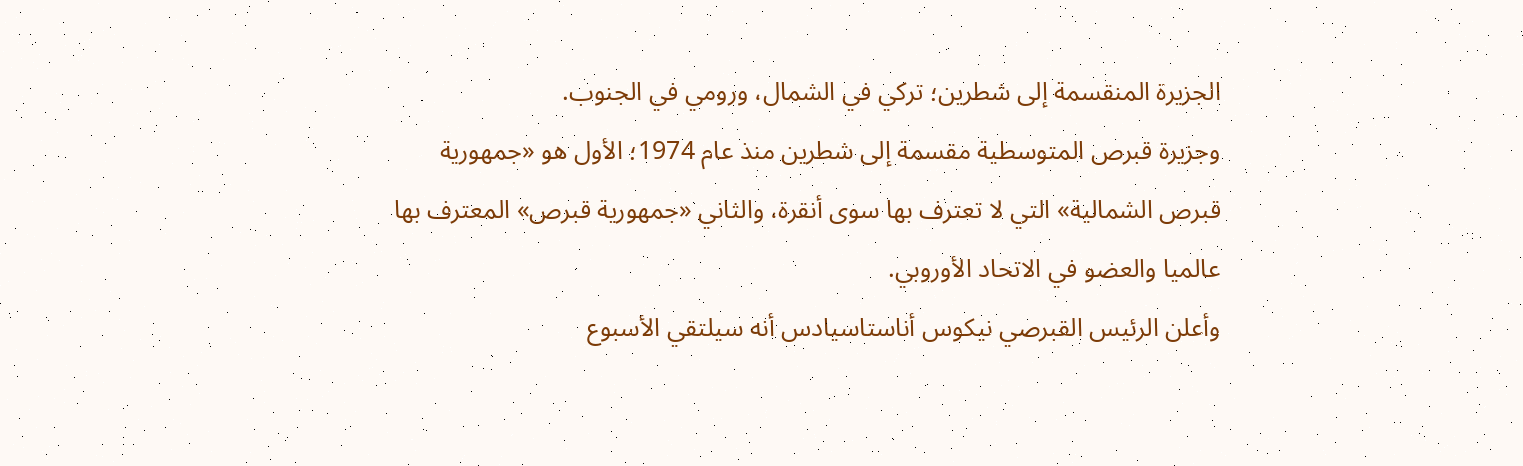الجزيرة المنقسمة إلى شطرين؛ تركي في الشمال، ورومي في الجنوب.
وجزيرة قبرص المتوسطية مقسمة إلى شطرين منذ عام 1974؛ الأول هو «جمهورية قبرص الشمالية» التي لا تعترف بها سوى أنقرة، والثاني «جمهورية قبرص» المعترف بها عالميا والعضو في الاتحاد الأوروبي.
وأعلن الرئيس القبرصي نيكوس أناستاسيادس أنه سيلتقي الأسبوع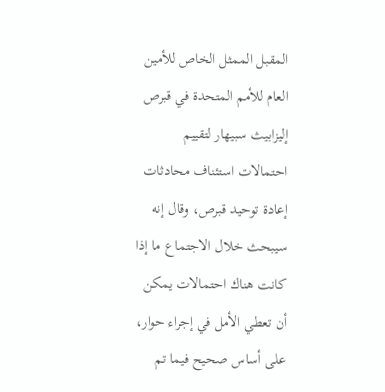المقبل الممثل الخاص للأمين العام للأمم المتحدة في قبرص إليزابيث سبيهار لتقييم احتمالات استئناف محادثات إعادة توحيد قبرص، وقال إنه سيبحث خلال الاجتماع ما إذا كانت هناك احتمالات يمكن أن تعطي الأمل في إجراء حوار، على أساس صحيح فيما تم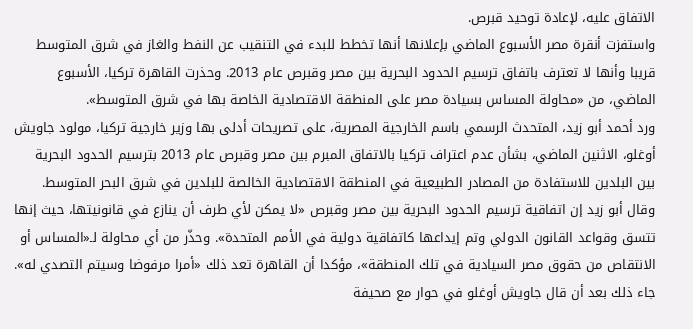الاتفاق عليه، لإعادة توحيد قبرص.
واستفزت أنقرة مصر الأسبوع الماضي بإعلانها أنها تخطط للبدء في التنقيب عن النفط والغاز في شرق المتوسط قريبا وأنها لا تعترف باتفاق ترسيم الحدود البحرية بين مصر وقبرص عام 2013. وحذرت القاهرة تركيا، الأسبوع الماضي، من «محاولة المساس بسيادة مصر على المنطقة الاقتصادية الخاصة بها في شرق المتوسط».
ورد أحمد أبو زيد، المتحدث الرسمي باسم الخارجية المصرية، على تصريحات أدلى بها وزير خارجية تركيا، مولود جاويش أوغلو، الاثنين الماضي، بشأن عدم اعتراف تركيا بالاتفاق المبرم بين مصر وقبرص عام 2013 بترسيم الحدود البحرية بين البلدين للاستفادة من المصادر الطبيعية في المنطقة الاقتصادية الخالصة للبلدين في شرق البحر المتوسط. وقال أبو زيد إن اتفاقية ترسيم الحدود البحرية بين مصر وقبرص «لا يمكن لأي طرف أن ينازع في قانونيتها، حيث إنها تتسق وقواعد القانون الدولي وتم إيداعها كاتفاقية دولية في الأمم المتحدة». وحذّر من أي محاولة لـ«المساس أو الانتقاص من حقوق مصر السيادية في تلك المنطقة»، مؤكدا أن القاهرة تعد ذلك «أمرا مرفوضا وسيتم التصدي له».
جاء ذلك بعد أن قال جاويش أوغلو في حوار مع صحيفة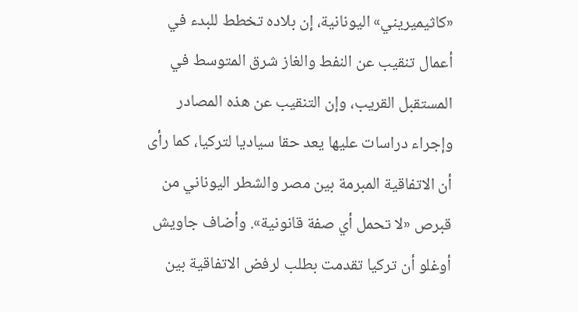«كاثيميريني» اليونانية، إن بلاده تخطط للبدء في أعمال تنقيب عن النفط والغاز شرق المتوسط في المستقبل القريب، وإن التنقيب عن هذه المصادر وإجراء دراسات عليها يعد حقا سياديا لتركيا، كما رأى أن الاتفاقية المبرمة بين مصر والشطر اليوناني من قبرص «لا تحمل أي صفة قانونية». وأضاف جاويش أوغلو أن تركيا تقدمت بطلب لرفض الاتفاقية بين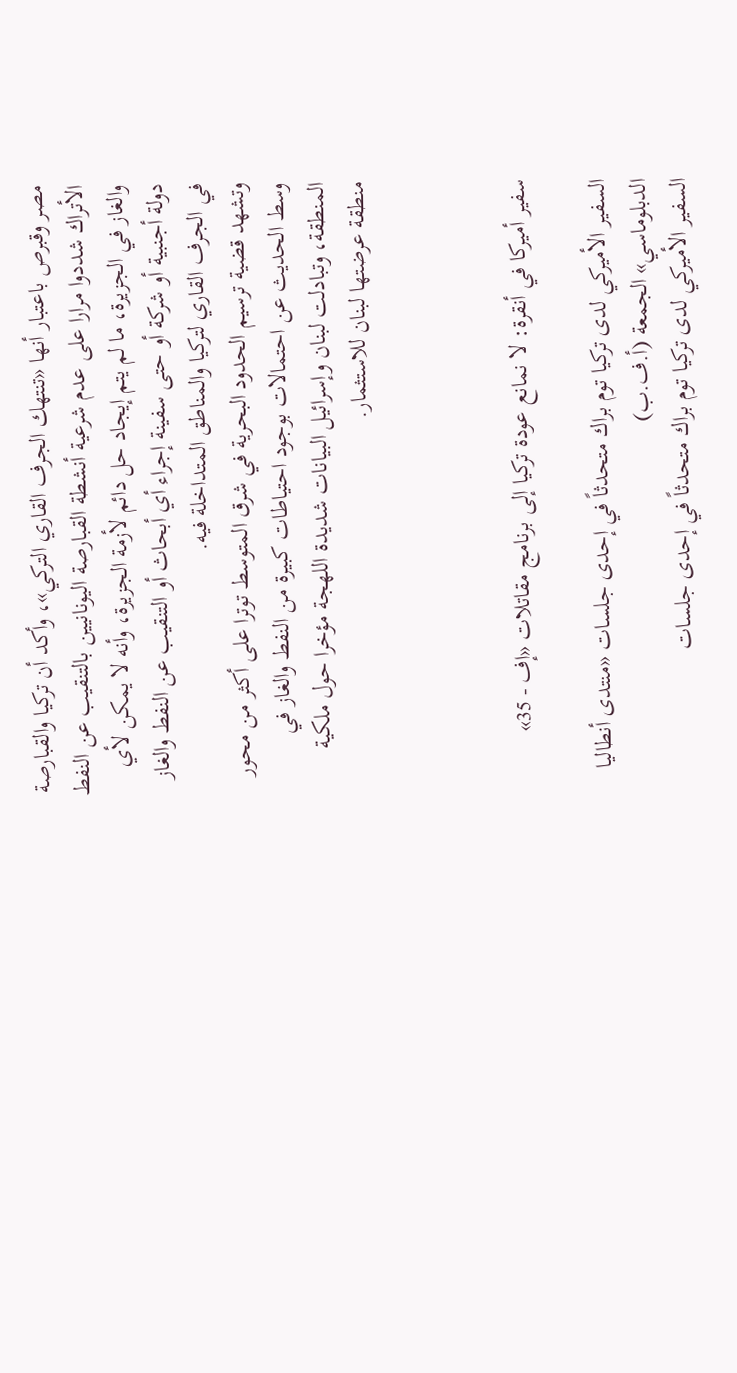مصر وقبرص باعتبار أنها «تنتهك الجرف القاري التركي»، وأكد أن تركيا والقبارصة الأتراك شددوا مرارا على عدم شرعية أنشطة القبارصة اليونانيين بالتنقيب عن النفط والغاز في الجزيرة، ما لم يتم إيجاد حل دائم لأزمة الجزيرة، وأنه لا يمكن لأي دولة أجنبية أو شركة أو حتى سفينة إجراء أي أبحاث أو التنقيب عن النفط والغاز في الجرف القاري لتركيا والمناطق المتداخلة فيه.
وتشهد قضية ترسيم الحدود البحرية في شرق المتوسط توترا على أكثر من محور وسط الحديث عن احتمالات بوجود احتياطات كبيرة من النفط والغاز في المنطقة، وتبادلت لبنان وإسرائيل البيانات شديدة اللهجة مؤخرا حول ملكية منطقة عرضتها لبنان للاستثمار.



سفير أميركا في أنقرة: لا نمانع عودة تركيا إلى برنامج مقاتلات «إف - 35»

السفير الأميركي لدى تركيا توم براك متحدثاً في إحدى جلسات «منتدى أنطاليا الدبلوماسي» الجمعة (أ.ف.ب)
السفير الأميركي لدى تركيا توم براك متحدثاً في إحدى جلسات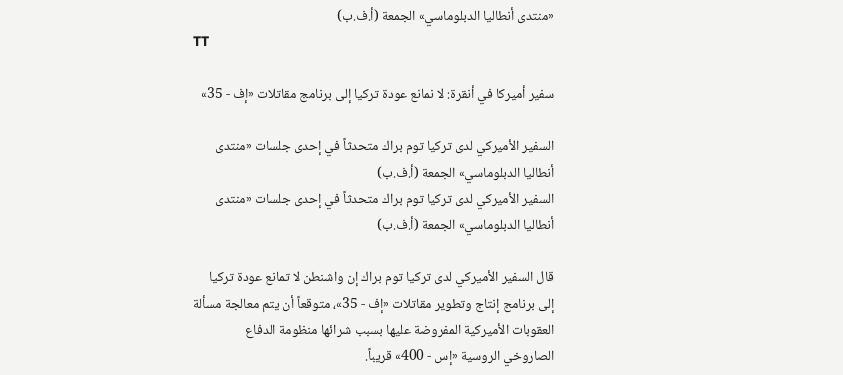«منتدى أنطاليا الدبلوماسي» الجمعة (أ.ف.ب)
TT

سفير أميركا في أنقرة: لا نمانع عودة تركيا إلى برنامج مقاتلات «إف - 35»

السفير الأميركي لدى تركيا توم براك متحدثاً في إحدى جلسات «منتدى أنطاليا الدبلوماسي» الجمعة (أ.ف.ب)
السفير الأميركي لدى تركيا توم براك متحدثاً في إحدى جلسات «منتدى أنطاليا الدبلوماسي» الجمعة (أ.ف.ب)

قال السفير الأميركي لدى تركيا توم براك إن واشنطن لا تمانع عودة تركيا إلى برنامج إنتاج وتطوير مقاتلات «إف - 35»، متوقعاً أن يتم معالجة مسألة العقوبات الأميركية المفروضة عليها بسبب شرائها منظومة الدفاع الصاروخي الروسية «إس - 400» قريباً.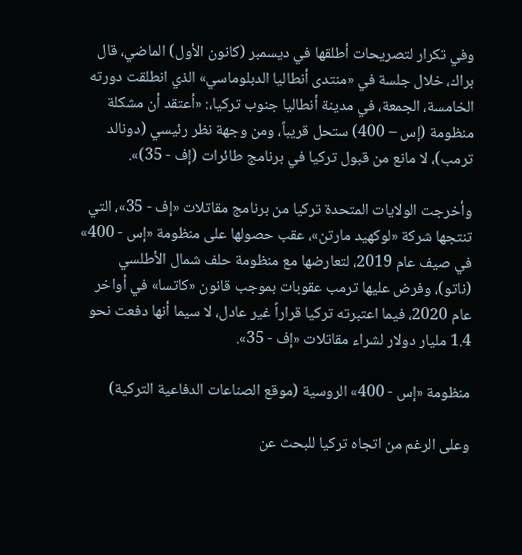وفي تكرار لتصريحات أطلقها في ديسمبر (كانون الأول) الماضي، قال براك، خلال جلسة في «منتدى أنطاليا الدبلوماسي» الذي انطلقت دورته الخامسة، الجمعة، في مدينة أنطاليا جنوب تركيا،: «أعتقد أن مشكلة منظومة (إس – 400) ستحل قريباً، ومن وجهة نظر رئيسي (دونالد ترمب)، لا مانع من قبول تركيا في برنامج طائرات (إف - 35)».

وأخرجت الولايات المتحدة تركيا من برنامج مقاتلات «إف - 35»، التي تنتجها شركة «لوكهيد مارتن»، عقب حصولها على منظومة «إس - 400» في صيف عام 2019، لتعارضها مع منظومة حلف شمال الأطلسي (ناتو)، وفرض عليها ترمب عقوبات بموجب قانون «كاتسا» في أواخر عام 2020، فيما اعتبرته تركيا قراراً غير عادل، لا سيما أنها دفعت نحو 1.4 مليار دولار لشراء مقاتلات «إف - 35».

منظومة «إس - 400» الروسية (موقع الصناعات الدفاعية التركية)

وعلى الرغم من اتجاه تركيا للبحث عن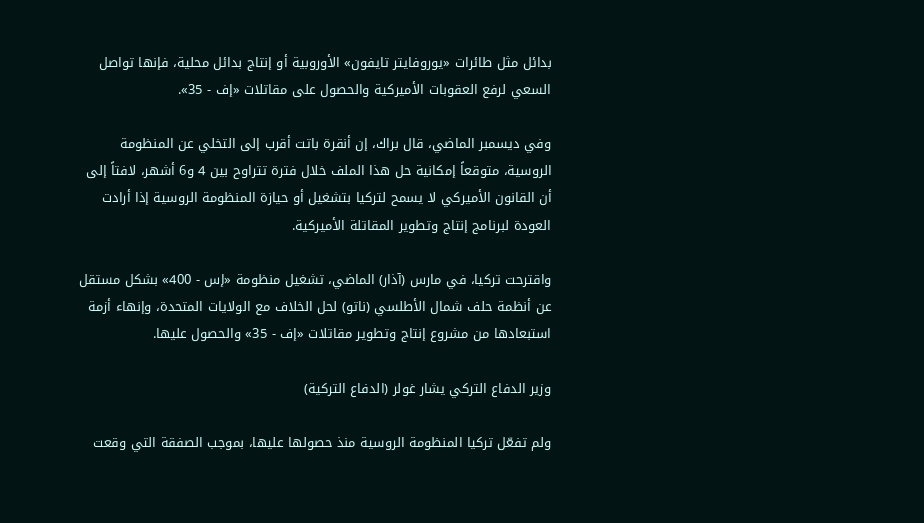بدائل مثل طائرات «يوروفايتر تايفون» الأوروبية أو إنتاج بدائل محلية، فإنها تواصل السعي لرفع العقوبات الأميركية والحصول على مقاتلات «إف - 35».

وفي ديسمبر الماضي، قال براك، إن أنقرة باتت أقرب إلى التخلي عن المنظومة الروسية، متوقعاً إمكانية حل هذا الملف خلال فترة تتراوح بين 4 و6 أشهر، لافتاً إلى أن القانون الأميركي لا يسمح لتركيا بتشغيل أو حيازة المنظومة الروسية إذا أرادت العودة لبرنامج إنتاج وتطوير المقاتلة الأميركية.

واقترحت تركيا، في مارس (آذار) الماضي، تشغيل منظومة «إس - 400» بشكل مستقل عن أنظمة حلف شمال الأطلسي (ناتو) لحل الخلاف مع الولايات المتحدة، وإنهاء أزمة استبعادها من مشروع إنتاج وتطوير مقاتلات «إف - 35» والحصول عليها.

وزير الدفاع التركي يشار غولر (الدفاع التركية)

ولم تفعّل تركيا المنظومة الروسية منذ حصولها عليها، بموجب الصفقة التي وقعت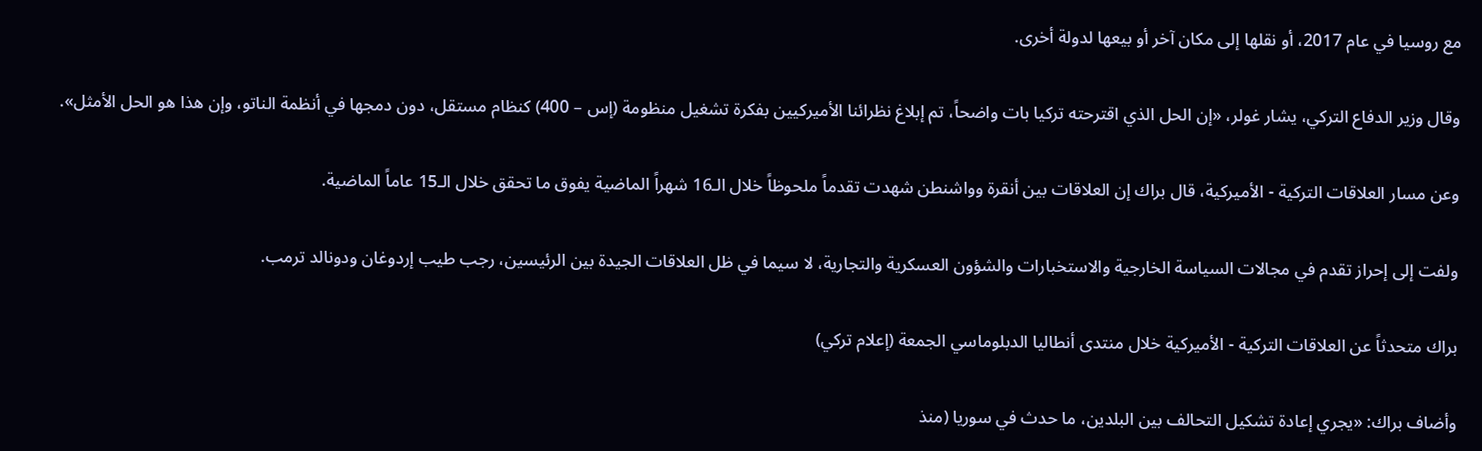مع روسيا في عام 2017، أو نقلها إلى مكان آخر أو بيعها لدولة أخرى.

وقال وزير الدفاع التركي، يشار غولر، «إن الحل الذي اقترحته تركيا بات واضحاً، تم إبلاغ نظرائنا الأميركيين بفكرة تشغيل منظومة (إس – 400) كنظام مستقل، دون دمجها في أنظمة الناتو، وإن هذا هو الحل الأمثل».

وعن مسار العلاقات التركية - الأميركية، قال براك إن العلاقات بين أنقرة وواشنطن شهدت تقدماً ملحوظاً خلال الـ16 شهراً الماضية يفوق ما تحقق خلال الـ15 عاماً الماضية.

ولفت إلى إحراز تقدم في مجالات السياسة الخارجية والاستخبارات والشؤون العسكرية والتجارية، لا سيما في ظل العلاقات الجيدة بين الرئيسين، رجب طيب إردوغان ودونالد ترمب.

براك متحدثاً عن العلاقات التركية - الأميركية خلال منتدى أنطاليا الدبلوماسي الجمعة (إعلام تركي)

وأضاف براك: «يجري إعادة تشكيل التحالف بين البلدين، ما حدث في سوريا (منذ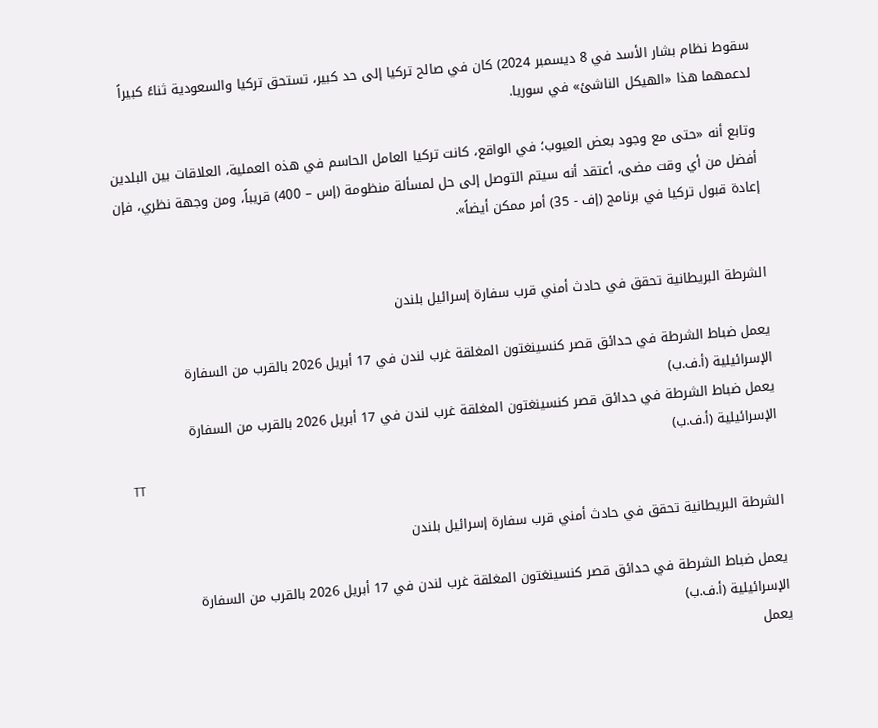سقوط نظام بشار الأسد في 8 ديسمبر 2024) كان في صالح تركيا إلى حد كبير، تستحق تركيا والسعودية ثناءً كبيراً لدعمهما هذا «الهيكل الناشئ» في سوريا.

وتابع أنه «حتى مع وجود بعض العيوب؛ في الواقع، كانت تركيا العامل الحاسم في هذه العملية، العلاقات بين البلدين أفضل من أي وقت مضى، أعتقد أنه سيتم التوصل إلى حل لمسألة منظومة (إس – 400) قريباً، ومن وجهة نظري، فإن إعادة قبول تركيا في برنامج (إف - 35) أمر ممكن أيضاً».


الشرطة البريطانية تحقق في حادث أمني قرب سفارة إسرائيل بلندن

يعمل ضباط الشرطة في حدائق قصر كنسينغتون المغلقة غرب لندن في 17 أبريل 2026 بالقرب من السفارة الإسرائيلية (أ.ف.ب)
يعمل ضباط الشرطة في حدائق قصر كنسينغتون المغلقة غرب لندن في 17 أبريل 2026 بالقرب من السفارة الإسرائيلية (أ.ف.ب)
TT

الشرطة البريطانية تحقق في حادث أمني قرب سفارة إسرائيل بلندن

يعمل ضباط الشرطة في حدائق قصر كنسينغتون المغلقة غرب لندن في 17 أبريل 2026 بالقرب من السفارة الإسرائيلية (أ.ف.ب)
يعمل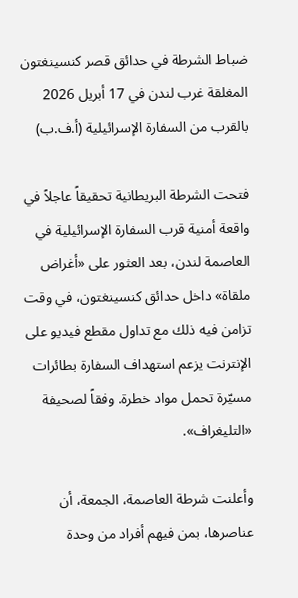ضباط الشرطة في حدائق قصر كنسينغتون المغلقة غرب لندن في 17 أبريل 2026 بالقرب من السفارة الإسرائيلية (أ.ف.ب)

فتحت الشرطة البريطانية تحقيقاً عاجلاً في واقعة أمنية قرب السفارة الإسرائيلية في العاصمة لندن، بعد العثور على «أغراض ملقاة» داخل حدائق كنسينغتون، في وقت تزامن فيه ذلك مع تداول مقطع فيديو على الإنترنت يزعم استهداف السفارة بطائرات مسيّرة تحمل مواد خطرة. وفقاً لصحيفة «التليغراف».

وأعلنت شرطة العاصمة، الجمعة، أن عناصرها، بمن فيهم أفراد من وحدة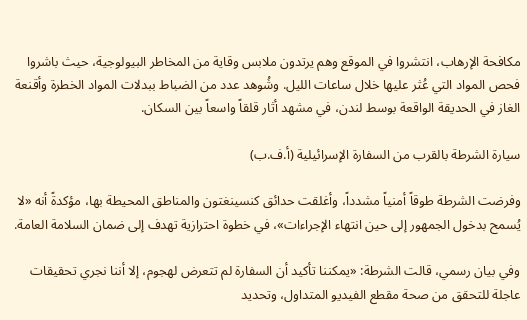مكافحة الإرهاب، انتشروا في الموقع وهم يرتدون ملابس وقاية من المخاطر البيولوجية، حيث باشروا فحص المواد التي عُثر عليها خلال ساعات الليل. وشُوهد عدد من الضباط ببدلات المواد الخطرة وأقنعة الغاز في الحديقة الواقعة بوسط لندن، في مشهد أثار قلقاً واسعاً بين السكان.

سيارة الشرطة بالقرب من السفارة الإسرائيلية (أ.ف.ب)

وفرضت الشرطة طوقاً أمنياً مشدداً، وأغلقت حدائق كنسينغتون والمناطق المحيطة بها، مؤكدةً أنه «لا يُسمح بدخول الجمهور إلى حين انتهاء الإجراءات»، في خطوة احترازية تهدف إلى ضمان السلامة العامة.

وفي بيان رسمي، قالت الشرطة: «يمكننا تأكيد أن السفارة لم تتعرض لهجوم، إلا أننا نجري تحقيقات عاجلة للتحقق من صحة مقطع الفيديو المتداول، وتحديد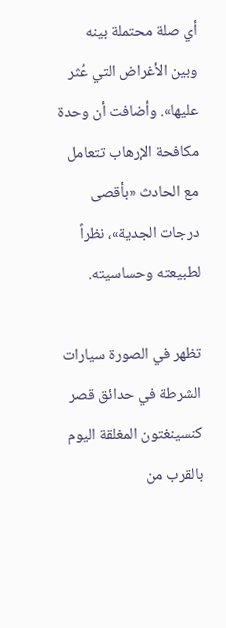أي صلة محتملة بينه وبين الأغراض التي عُثر عليها». وأضافت أن وحدة مكافحة الإرهاب تتعامل مع الحادث «بأقصى درجات الجدية»، نظراً لطبيعته وحساسيته.

تظهر في الصورة سيارات الشرطة في حدائق قصر كنسينغتون المغلقة اليوم بالقرب من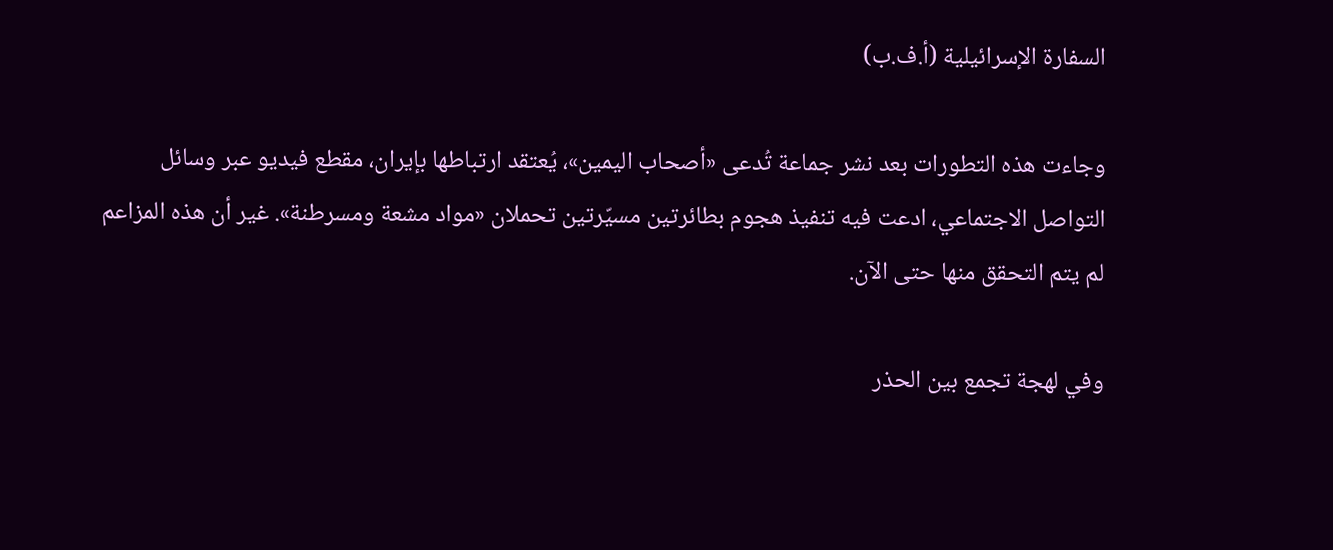السفارة الإسرائيلية (أ.ف.ب)

وجاءت هذه التطورات بعد نشر جماعة تُدعى «أصحاب اليمين»، يُعتقد ارتباطها بإيران، مقطع فيديو عبر وسائل التواصل الاجتماعي، ادعت فيه تنفيذ هجوم بطائرتين مسيّرتين تحملان «مواد مشعة ومسرطنة». غير أن هذه المزاعم لم يتم التحقق منها حتى الآن.

وفي لهجة تجمع بين الحذر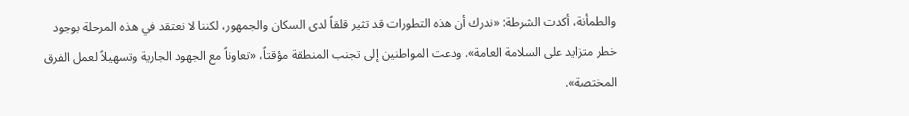والطمأنة، أكدت الشرطة: «ندرك أن هذه التطورات قد تثير قلقاً لدى السكان والجمهور، لكننا لا نعتقد في هذه المرحلة بوجود خطر متزايد على السلامة العامة». ودعت المواطنين إلى تجنب المنطقة مؤقتاً، «تعاوناً مع الجهود الجارية وتسهيلاً لعمل الفرق المختصة».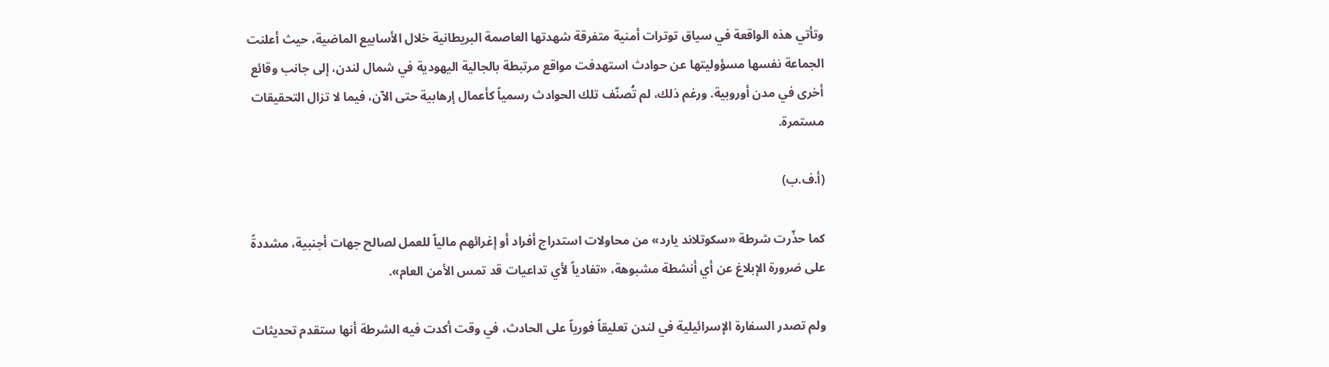وتأتي هذه الواقعة في سياق توترات أمنية متفرقة شهدتها العاصمة البريطانية خلال الأسابيع الماضية، حيث أعلنت الجماعة نفسها مسؤوليتها عن حوادث استهدفت مواقع مرتبطة بالجالية اليهودية في شمال لندن، إلى جانب وقائع أخرى في مدن أوروبية. ورغم ذلك، لم تُصنّف تلك الحوادث رسمياً كأعمال إرهابية حتى الآن، فيما لا تزال التحقيقات مستمرة.

(أ.ف.ب)

كما حذّرت شرطة «سكوتلاند يارد» من محاولات استدراج أفراد أو إغرائهم مالياً للعمل لصالح جهات أجنبية، مشددةً على ضرورة الإبلاغ عن أي أنشطة مشبوهة، «تفادياً لأي تداعيات قد تمس الأمن العام».

ولم تصدر السفارة الإسرائيلية في لندن تعليقاً فورياً على الحادث، في وقت أكدت فيه الشرطة أنها ستقدم تحديثات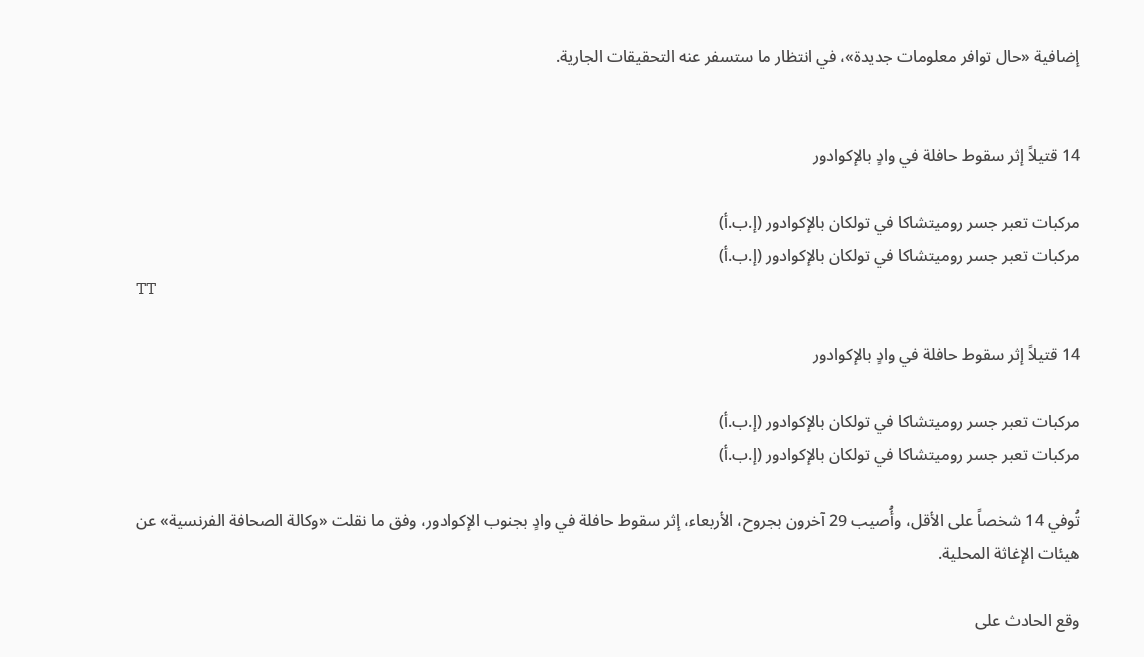إضافية «حال توافر معلومات جديدة»، في انتظار ما ستسفر عنه التحقيقات الجارية.


14 قتيلاً إثر سقوط حافلة في وادٍ بالإكوادور

مركبات تعبر جسر روميتشاكا في تولكان بالإكوادور (إ.ب.أ)
مركبات تعبر جسر روميتشاكا في تولكان بالإكوادور (إ.ب.أ)
TT

14 قتيلاً إثر سقوط حافلة في وادٍ بالإكوادور

مركبات تعبر جسر روميتشاكا في تولكان بالإكوادور (إ.ب.أ)
مركبات تعبر جسر روميتشاكا في تولكان بالإكوادور (إ.ب.أ)

تُوفي 14 شخصاً على الأقل، وأُصيب 29 آخرون بجروح، الأربعاء، إثر سقوط حافلة في وادٍ بجنوب الإكوادور، وفق ما نقلت «وكالة الصحافة الفرنسية» عن هيئات الإغاثة المحلية.

وقع الحادث على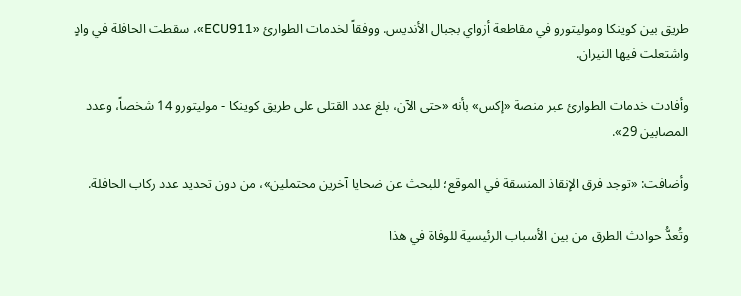طريق بين كوينكا وموليتورو في مقاطعة أزواي بجبال الأنديس. ووفقاً لخدمات الطوارئ «ECU911»، سقطت الحافلة في وادٍ واشتعلت فيها النيران.

وأفادت خدمات الطوارئ عبر منصة «إكس» بأنه «حتى الآن، بلغ عدد القتلى على طريق كوينكا - موليتورو 14 شخصاً، وعدد المصابين 29».

وأضافت: «توجد فرق الإنقاذ المنسقة في الموقع؛ للبحث عن ضحايا آخرين محتملين»، من دون تحديد عدد ركاب الحافلة.

وتُعدُّ حوادث الطرق من بين الأسباب الرئيسية للوفاة في هذا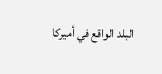البلد الواقع في أميركا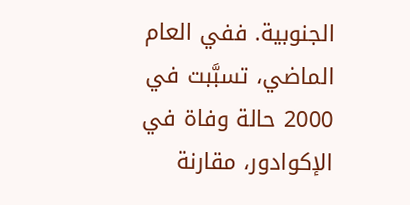الجنوبية. ففي العام الماضي، تسبَّبت في 2000 حالة وفاة في الإكوادور، مقارنة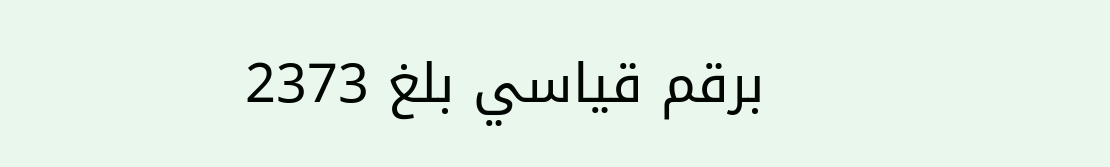برقم قياسي بلغ 2373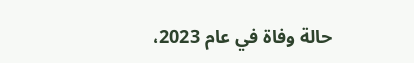حالة وفاة في عام 2023،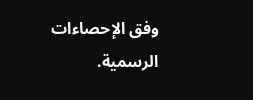وفق الإحصاءات الرسمية.